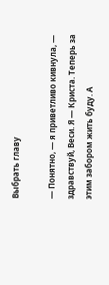Выбрать главу

— Понятно, — я приветливо кивнула, — здравствуй, Веси. Я — Криста. Теперь за этим забором жить буду. А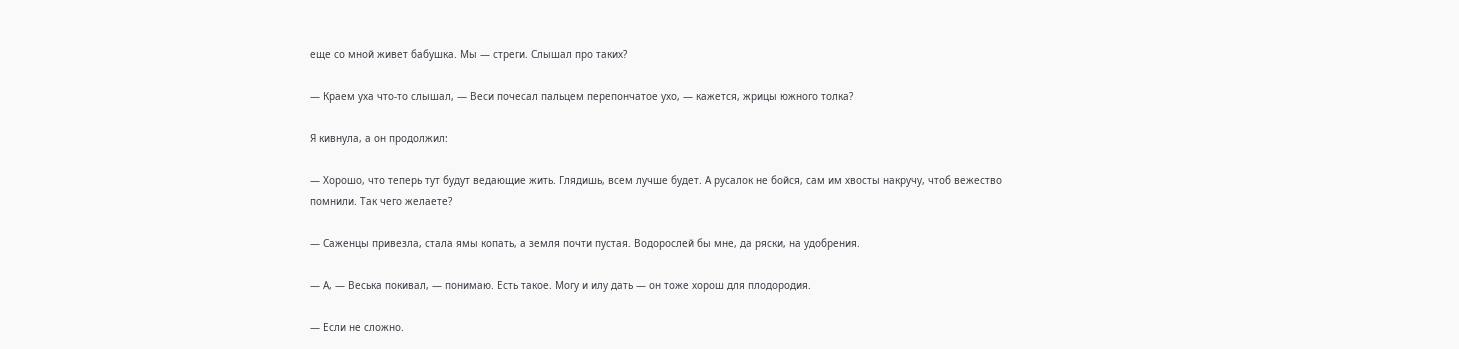еще со мной живет бабушка. Мы — стреги. Слышал про таких?

— Краем уха что-то слышал, — Веси почесал пальцем перепончатое ухо, — кажется, жрицы южного толка?

Я кивнула, а он продолжил:

— Хорошо, что теперь тут будут ведающие жить. Глядишь, всем лучше будет. А русалок не бойся, сам им хвосты накручу, чтоб вежество помнили. Так чего желаете?

— Саженцы привезла, стала ямы копать, а земля почти пустая. Водорослей бы мне, да ряски, на удобрения.

— А, — Веська покивал, — понимаю. Есть такое. Могу и илу дать — он тоже хорош для плодородия.

— Если не сложно.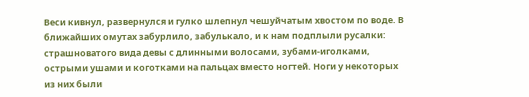Веси кивнул, развернулся и гулко шлепнул чешуйчатым хвостом по воде. В ближайших омутах забурлило, забулькало, и к нам подплыли русалки: страшноватого вида девы с длинными волосами, зубами-иголками, острыми ушами и коготками на пальцах вместо ногтей. Ноги у некоторых из них были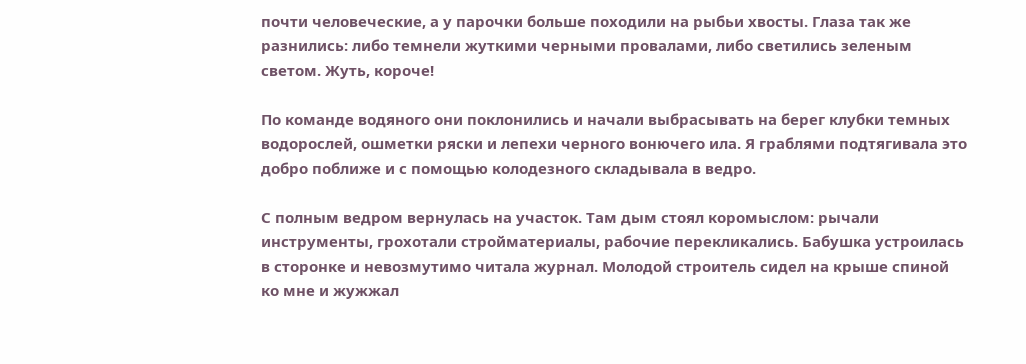почти человеческие, а у парочки больше походили на рыбьи хвосты. Глаза так же разнились: либо темнели жуткими черными провалами, либо светились зеленым светом. Жуть, короче!

По команде водяного они поклонились и начали выбрасывать на берег клубки темных водорослей, ошметки ряски и лепехи черного вонючего ила. Я граблями подтягивала это добро поближе и с помощью колодезного складывала в ведро.

С полным ведром вернулась на участок. Там дым стоял коромыслом: рычали инструменты, грохотали стройматериалы, рабочие перекликались. Бабушка устроилась в сторонке и невозмутимо читала журнал. Молодой строитель сидел на крыше спиной ко мне и жужжал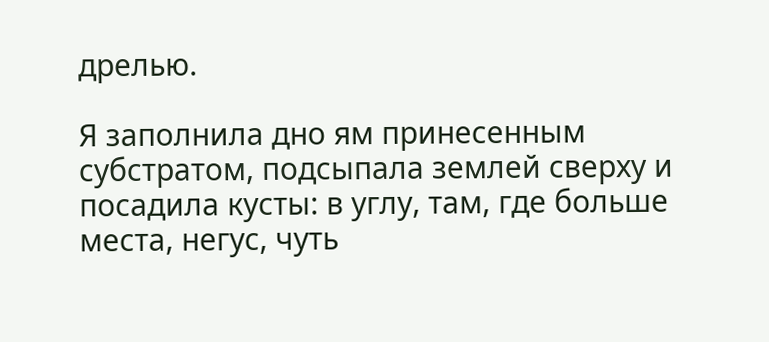дрелью.

Я заполнила дно ям принесенным субстратом, подсыпала землей сверху и посадила кусты: в углу, там, где больше места, негус, чуть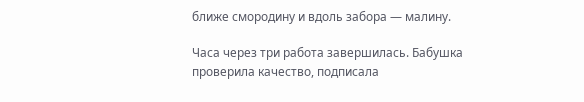ближе смородину и вдоль забора — малину.

Часа через три работа завершилась. Бабушка проверила качество, подписала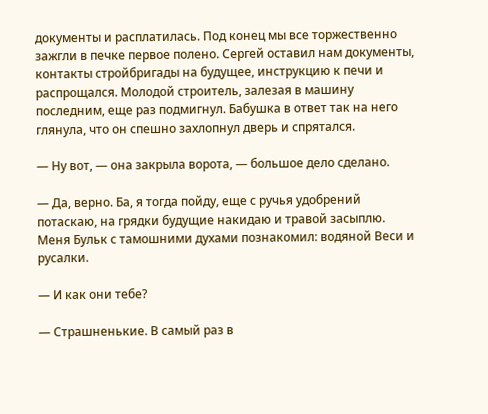документы и расплатилась. Под конец мы все торжественно зажгли в печке первое полено. Сергей оставил нам документы, контакты стройбригады на будущее, инструкцию к печи и распрощался. Молодой строитель, залезая в машину последним, еще раз подмигнул. Бабушка в ответ так на него глянула, что он спешно захлопнул дверь и спрятался.

— Ну вот, — она закрыла ворота, — большое дело сделано.

— Да, верно. Ба, я тогда пойду, еще с ручья удобрений потаскаю, на грядки будущие накидаю и травой засыплю. Меня Бульк с тамошними духами познакомил: водяной Веси и русалки.

— И как они тебе?

— Страшненькие. В самый раз в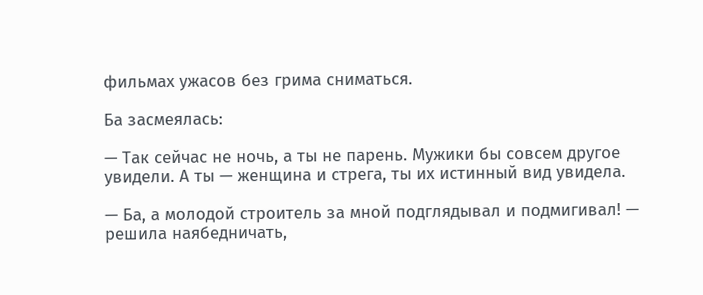фильмах ужасов без грима сниматься.

Ба засмеялась:

— Так сейчас не ночь, а ты не парень. Мужики бы совсем другое увидели. А ты — женщина и стрега, ты их истинный вид увидела.

— Ба, а молодой строитель за мной подглядывал и подмигивал! — решила наябедничать,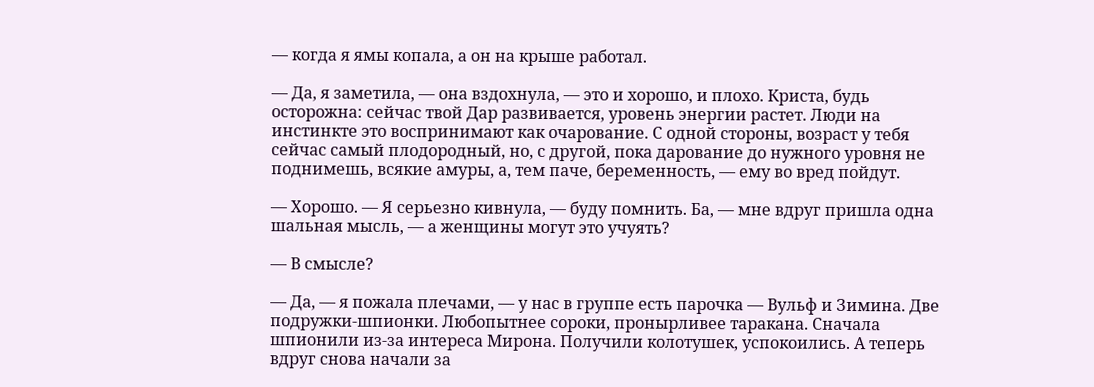— когда я ямы копала, а он на крыше работал.

— Да, я заметила, — она вздохнула, — это и хорошо, и плохо. Криста, будь осторожна: сейчас твой Дар развивается, уровень энергии растет. Люди на инстинкте это воспринимают как очарование. С одной стороны, возраст у тебя сейчас самый плодородный, но, с другой, пока дарование до нужного уровня не поднимешь, всякие амуры, а, тем паче, беременность, — ему во вред пойдут.

— Хорошо. — Я серьезно кивнула, — буду помнить. Ба, — мне вдруг пришла одна шальная мысль, — а женщины могут это учуять?

— В смысле?

— Да, — я пожала плечами, — у нас в группе есть парочка — Вульф и Зимина. Две подружки-шпионки. Любопытнее сороки, пронырливее таракана. Сначала шпионили из-за интереса Мирона. Получили колотушек, успокоились. А теперь вдруг снова начали за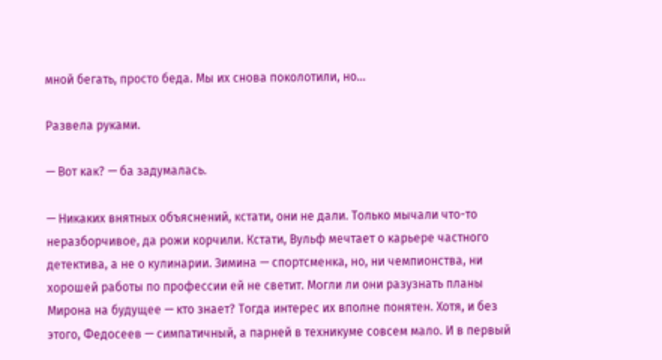мной бегать, просто беда. Мы их снова поколотили, но…

Развела руками.

— Вот как? — ба задумалась.

— Никаких внятных объяснений, кстати, они не дали. Только мычали что-то неразборчивое, да рожи корчили. Кстати, Вульф мечтает о карьере частного детектива, а не о кулинарии. Зимина — спортсменка, но, ни чемпионства, ни хорошей работы по профессии ей не светит. Могли ли они разузнать планы Мирона на будущее — кто знает? Тогда интерес их вполне понятен. Хотя, и без этого, Федосеев — симпатичный, а парней в техникуме совсем мало. И в первый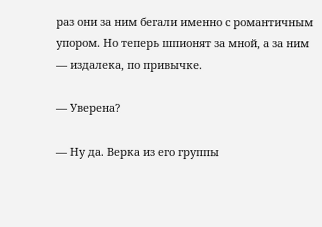раз они за ним бегали именно с романтичным упором. Но теперь шпионят за мной, а за ним — издалека, по привычке.

— Уверена?

— Ну да. Верка из его группы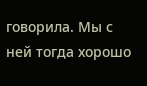говорила. Мы с ней тогда хорошо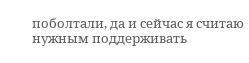поболтали, да и сейчас я считаю нужным поддерживать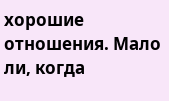хорошие отношения. Мало ли, когда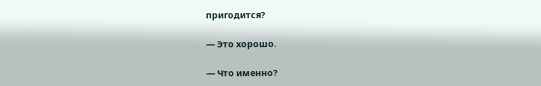пригодится?

— Это хорошо.

— Что именно?